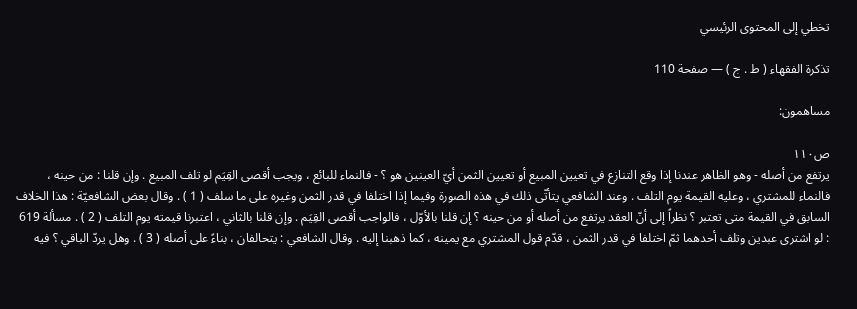تخطي إلى المحتوى الرئيسي

تذكرة الفقهاء ( ط . ج ) — صفحة 110

مساهمون:

ص١١٠
يرتفع من أصله - وهو الظاهر عندنا إذا وقع التنازع في تعيين المبيع أو تعيين الثمن أيّ العينين هو ؟ - فالنماء للبائع ، ويجب أقصى القِيَم لو تلف المبيع . وإن قلنا : من حينه ، فالنماء للمشتري ، وعليه القيمة يوم التلف . وعند الشافعي يتأتّى ذلك في هذه الصورة وفيما إذا اختلفا في قدر الثمن وغيره على ما سلف ( 1 ) . وقال بعض الشافعيّة : هذا الخلاف السابق في القيمة متى تعتبر ؟ نظراً إلى أنّ العقد يرتفع من أصله أو من حينه ؟ إن قلنا بالأوّل ، فالواجب أقصى القِيَم . وإن قلنا بالثاني ، اعتبرنا قيمته يوم التلف ( 2 ) . مسألة 619 : لو اشترى عبدين وتلف أحدهما ثمّ اختلفا في قدر الثمن ، قدّم قول المشتري مع يمينه ، كما ذهبنا إليه . وقال الشافعي : يتحالفان ، بناءً على أصله ( 3 ) . وهل يردّ الباقي ؟ فيه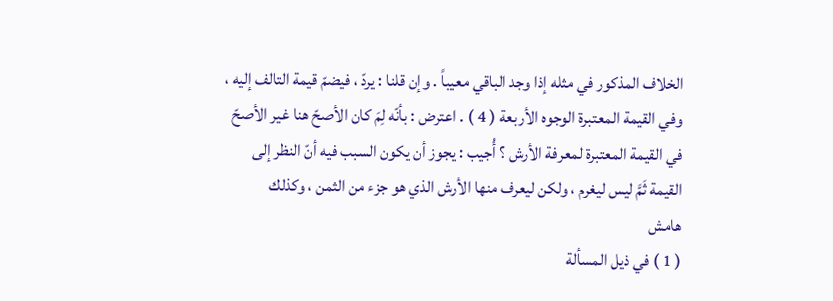الخلاف المذكور في مثله إذا وجد الباقي معيباً . وإن قلنا : يردّ ، فيضمّ قيمة التالف إليه ، وفي القيمة المعتبرة الوجوه الأربعة ( 4 ) . اعترض : بأنّه لِمَ كان الأصحّ هنا غير الأصحّ في القيمة المعتبرة لمعرفة الأرش ؟ أُجيب : يجوز أن يكون السبب فيه أنّ النظر إلى القيمة ثَمَّ ليس ليغرم ، ولكن ليعرف منها الأرش الذي هو جزء من الثمن ، وكذلك
هامش
( 1 ) في ذيل المسألة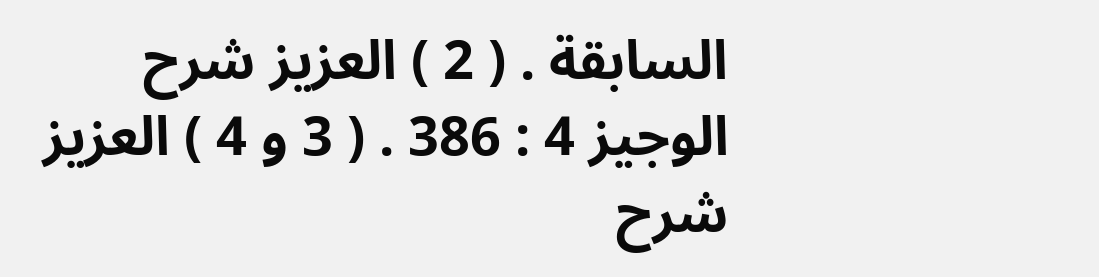السابقة . ( 2 ) العزيز شرح الوجيز 4 : 386 . ( 3 و 4 ) العزيز شرح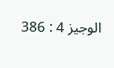الوجيز 4 : 386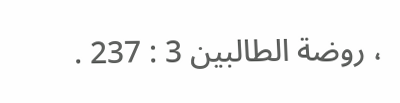، روضة الطالبين 3 : 237 .